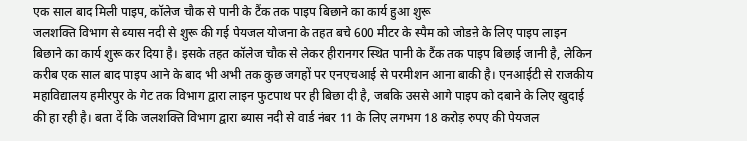एक साल बाद मिली पाइप, कॉलेज चौक से पानी के टैंक तक पाइप बिछाने का कार्य हुआ शुरू
जलशक्ति विभाग से ब्यास नदी से शुरू की गई पेयजल योजना के तहत बचे 600 मीटर के स्पैम को जोडऩे के लिए पाइप लाइन बिछाने का कार्य शुरू कर दिया है। इसके तहत कॉलेज चौक से लेकर हीरानगर स्थित पानी के टैंक तक पाइप बिछाई जानी है, लेकिन करीब एक साल बाद पाइप आने के बाद भी अभी तक कुछ जगहों पर एनएचआई से परमीशन आना बाकी है। एनआईटी से राजकीय महाविद्यालय हमीरपुर के गेट तक विभाग द्वारा लाइन फुटपाथ पर ही बिछा दी है, जबकि उससे आगे पाइप को दबाने के लिए खुदाई की हा रही है। बता दें कि जलशक्ति विभाग द्वारा ब्यास नदी से वार्ड नंबर 11 के लिए लगभग 18 करोड़ रुपए की पेयजल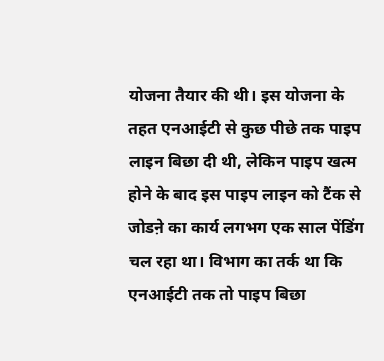योजना तैयार की थी। इस योजना के तहत एनआईटी से कुछ पीछे तक पाइप लाइन बिछा दी थी, लेकिन पाइप खत्म होने के बाद इस पाइप लाइन को टैंक से जोडऩे का कार्य लगभग एक साल पेंडिंग चल रहा था। विभाग का तर्क था कि एनआईटी तक तो पाइप बिछा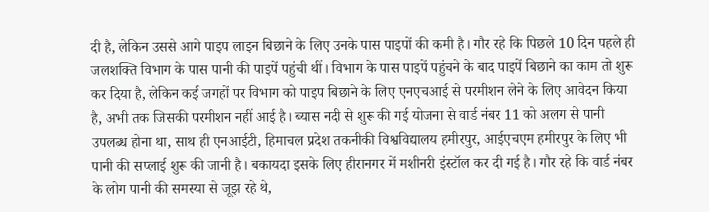दी है, लेकिन उससे आगे पाइप लाइन बिछाने के लिए उनके पास पाइपों की कमी है। गौर रहे कि पिछले 10 दिन पहले ही जलशक्ति विभाग के पास पानी की पाइपें पहुंची थीं। विभाग के पास पाइपें पहुंचने के बाद पाइपें बिछाने का काम तो शुरू कर दिया है, लेकिन कई जगहों पर विभाग को पाइप बिछाने के लिए एनएचआई से परमीशन लेने के लिए आवेदन किया है, अभी तक जिसकी परमीशन नहीं आई है। ब्यास नदी से शुरू की गई योजना से वार्ड नंबर 11 को अलग से पानी उपलब्ध होना था, साथ ही एनआईटी, हिमाचल प्रदेश तकनीकी विश्वविद्यालय हमीरपुर, आईएचएम हमीरपुर के लिए भी पानी की सप्लाई शुरू की जानी है। बकायदा इसके लिए हीरानगर में मशीनरी इंस्टॉल कर दी गई है। गौर रहे कि वार्ड नंबर के लोग पानी की समस्या से जूझ रहे थे,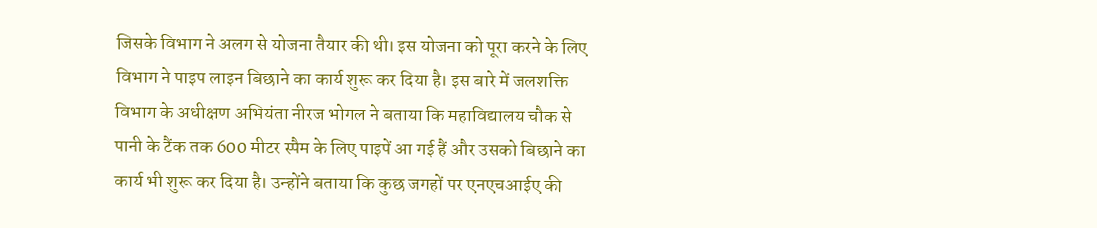जिसके विभाग ने अलग से योजना तैयार की थी। इस योजना को पूरा करने के लिए विभाग ने पाइप लाइन बिछाने का कार्य शुरू कर दिया है। इस बारे में जलशक्ति विभाग के अधीक्षण अभियंता नीरज भोगल ने बताया कि महाविद्यालय चौक से पानी के टैंक तक 600 मीटर स्पैम के लिए पाइपें आ गई हैं और उसको बिछाने का कार्य भी शुरू कर दिया है। उन्होंने बताया कि कुछ जगहों पर एनएचआईए की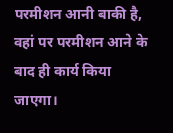परमीशन आनी बाकी है, वहां पर परमीशन आने के बाद ही कार्य किया जाएगा।